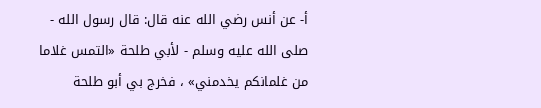أ- عن أنس رضي الله عنه قال: قال رسول الله - صلى الله عليه وسلم - لأبي طلحة «التمس غلاما من غلمانكم يخدمني» ، فخرج بي أبو طلحة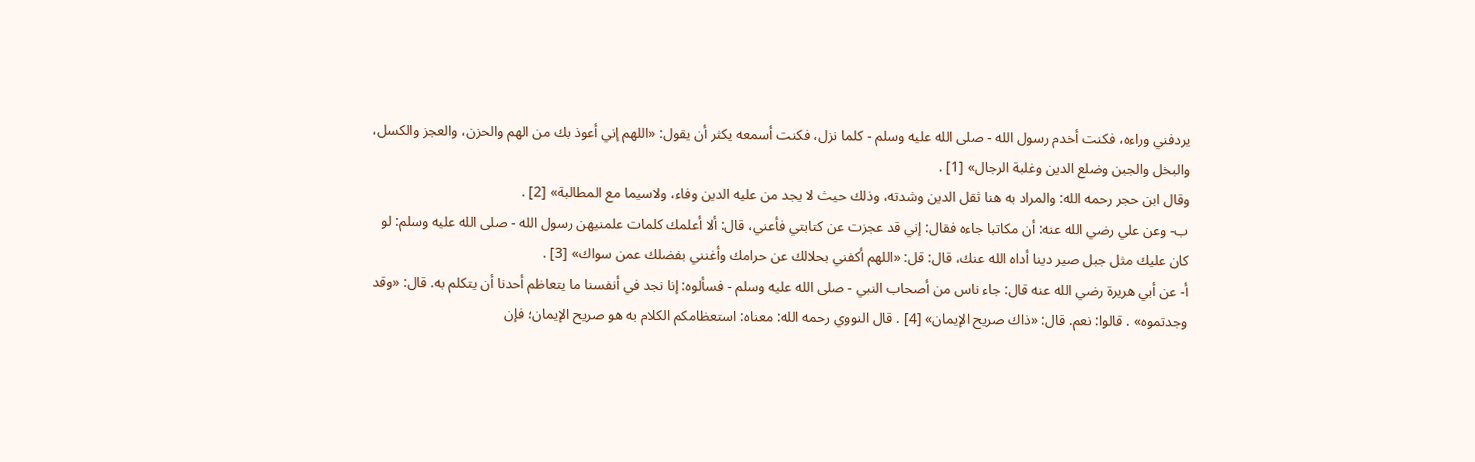يردفني وراءه، فكنت أخدم رسول الله - صلى الله عليه وسلم - كلما نزل، فكنت أسمعه يكثر أن يقول: «اللهم إني أعوذ بك من الهم والحزن، والعجز والكسل، والبخل والجبن وضلع الدين وغلبة الرجال» [1] .
وقال ابن حجر رحمه الله: والمراد به هنا ثقل الدين وشدته، وذلك حيث لا يجد من عليه الدين وفاء، ولاسيما مع المطالبة» [2] .
ب- وعن علي رضي الله عنه: أن مكاتبا جاءه فقال: إني قد عجزت عن كتابتي فأعني، قال: ألا أعلمك كلمات علمنيهن رسول الله - صلى الله عليه وسلم: لو كان عليك مثل جبل صير دينا أداه الله عنك، قال: قل: «اللهم أكفني بحلالك عن حرامك وأغنني بفضلك عمن سواك» [3] .
أ- عن أبي هريرة رضي الله عنه قال: جاء ناس من أصحاب النبي - صلى الله عليه وسلم - فسألوه: إنا نجد في أنفسنا ما يتعاظم أحدنا أن يتكلم به. قال: «وقد وجدتموه» . قالوا: نعم. قال: «ذاك صريح الإيمان» [4] . قال النووي رحمه الله: معناه: استعظامكم الكلام به هو صريح الإيمان؛ فإن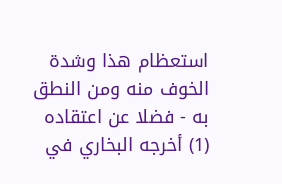استعظام هذا وشدة الخوف منه ومن النطق به - فضلا عن اعتقاده
(1) أخرجه البخاري في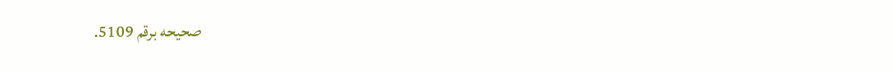صحيحه برقم 5109.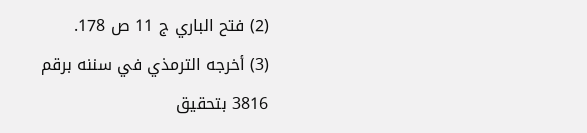(2) فتح الباري ج 11 ص 178.
(3) أخرجه الترمذي في سننه برقم 3816 بتحقيق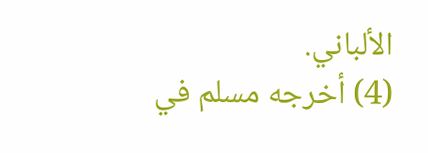الألباني.
(4) أخرجه مسلم في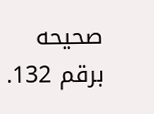صحيحه برقم 132.